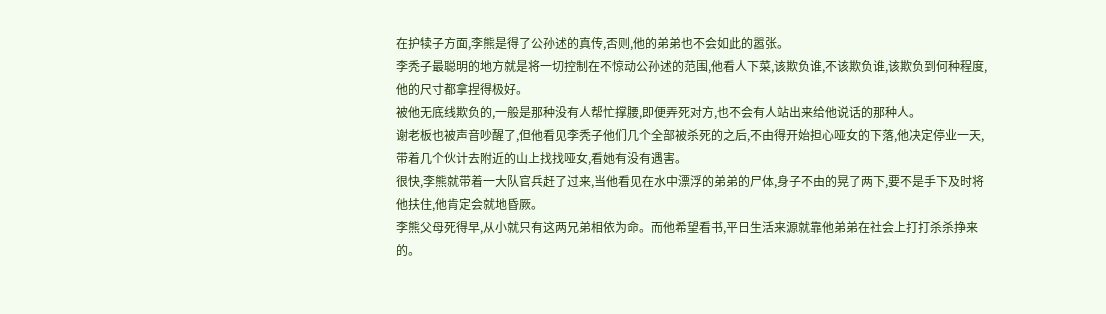在护犊子方面,李熊是得了公孙述的真传,否则,他的弟弟也不会如此的嚣张。
李秃子最聪明的地方就是将一切控制在不惊动公孙述的范围,他看人下菜,该欺负谁,不该欺负谁,该欺负到何种程度,他的尺寸都拿捏得极好。
被他无底线欺负的,一般是那种没有人帮忙撑腰,即便弄死对方,也不会有人站出来给他说话的那种人。
谢老板也被声音吵醒了,但他看见李秃子他们几个全部被杀死的之后,不由得开始担心哑女的下落,他决定停业一天,带着几个伙计去附近的山上找找哑女,看她有没有遇害。
很快,李熊就带着一大队官兵赶了过来,当他看见在水中漂浮的弟弟的尸体,身子不由的晃了两下,要不是手下及时将他扶住,他肯定会就地昏厥。
李熊父母死得早,从小就只有这两兄弟相依为命。而他希望看书,平日生活来源就靠他弟弟在社会上打打杀杀挣来的。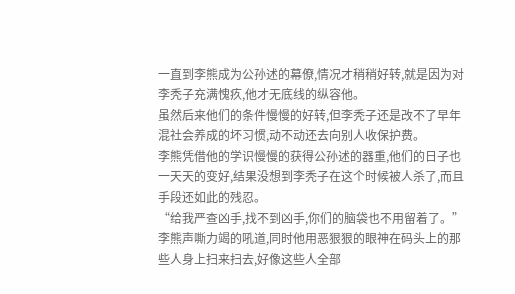一直到李熊成为公孙述的幕僚,情况才稍稍好转,就是因为对李秃子充满愧疚,他才无底线的纵容他。
虽然后来他们的条件慢慢的好转,但李秃子还是改不了早年混社会养成的坏习惯,动不动还去向别人收保护费。
李熊凭借他的学识慢慢的获得公孙述的器重,他们的日子也一天天的变好,结果没想到李秃子在这个时候被人杀了,而且手段还如此的残忍。
“给我严查凶手,找不到凶手,你们的脑袋也不用留着了。”
李熊声嘶力竭的吼道,同时他用恶狠狠的眼神在码头上的那些人身上扫来扫去,好像这些人全部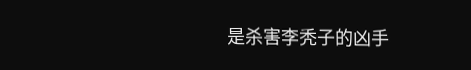是杀害李秃子的凶手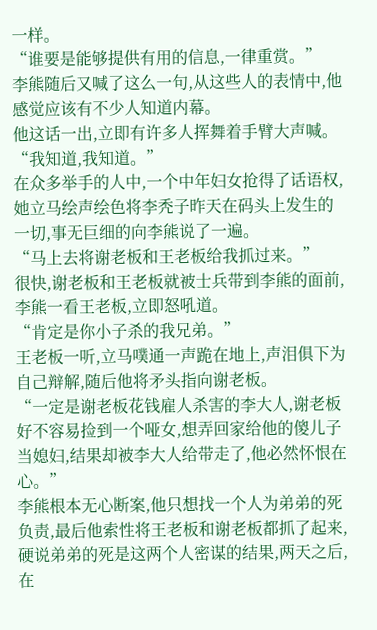一样。
“谁要是能够提供有用的信息,一律重赏。”
李熊随后又喊了这么一句,从这些人的表情中,他感觉应该有不少人知道内幕。
他这话一出,立即有许多人挥舞着手臂大声喊。
“我知道,我知道。”
在众多举手的人中,一个中年妇女抢得了话语权,她立马绘声绘色将李秃子昨天在码头上发生的一切,事无巨细的向李熊说了一遍。
“马上去将谢老板和王老板给我抓过来。”
很快,谢老板和王老板就被士兵带到李熊的面前,李熊一看王老板,立即怒吼道。
“肯定是你小子杀的我兄弟。”
王老板一听,立马噗通一声跪在地上,声泪俱下为自己辩解,随后他将矛头指向谢老板。
“一定是谢老板花钱雇人杀害的李大人,谢老板好不容易捡到一个哑女,想弄回家给他的傻儿子当媳妇,结果却被李大人给带走了,他必然怀恨在心。”
李熊根本无心断案,他只想找一个人为弟弟的死负责,最后他索性将王老板和谢老板都抓了起来,硬说弟弟的死是这两个人密谋的结果,两天之后,在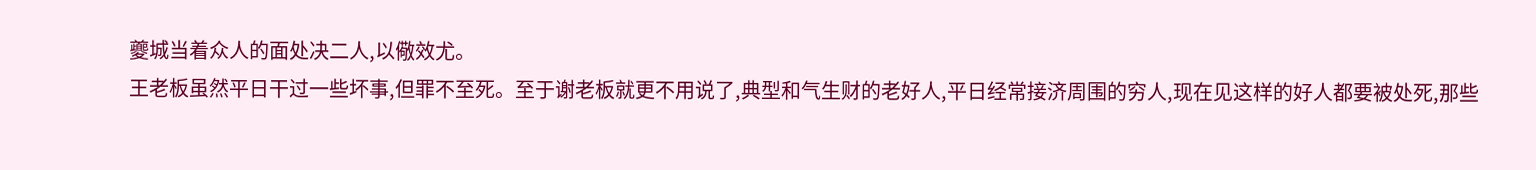夔城当着众人的面处决二人,以儆效尤。
王老板虽然平日干过一些坏事,但罪不至死。至于谢老板就更不用说了,典型和气生财的老好人,平日经常接济周围的穷人,现在见这样的好人都要被处死,那些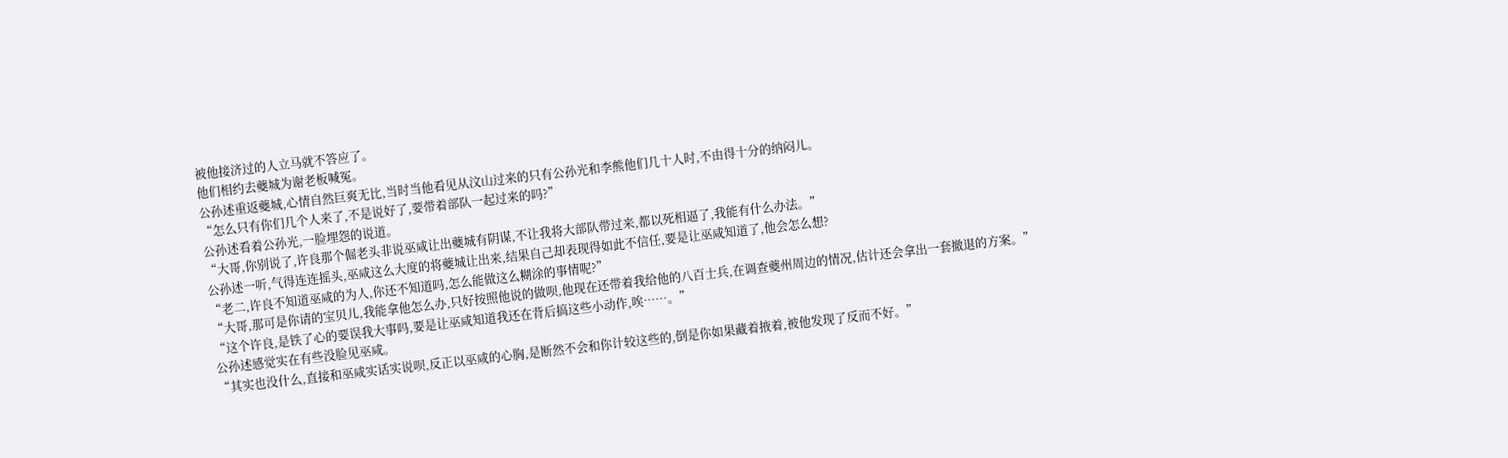被他接济过的人立马就不答应了。
他们相约去夔城为谢老板喊冤。
公孙述重返夔城,心情自然巨爽无比,当时当他看见从汶山过来的只有公孙光和李熊他们几十人时,不由得十分的纳闷儿。
“怎么只有你们几个人来了,不是说好了,要带着部队一起过来的吗?”
公孙述看着公孙光,一脸埋怨的说道。
“大哥,你别说了,许良那个倔老头非说巫咸让出夔城有阴谋,不让我将大部队带过来,都以死相逼了,我能有什么办法。”
公孙述一听,气得连连摇头,巫咸这么大度的将夔城让出来,结果自己却表现得如此不信任,要是让巫咸知道了,他会怎么想?
“老二,许良不知道巫咸的为人,你还不知道吗,怎么能做这么糊涂的事情呢?”
“大哥,那可是你请的宝贝儿,我能拿他怎么办,只好按照他说的做呗,他现在还带着我给他的八百士兵,在调查夔州周边的情况,估计还会拿出一套撤退的方案。”
“这个许良,是铁了心的要误我大事吗,要是让巫咸知道我还在背后搞这些小动作,唉……。”
公孙述感觉实在有些没脸见巫咸。
“其实也没什么,直接和巫咸实话实说呗,反正以巫咸的心胸,是断然不会和你计较这些的,倒是你如果藏着掖着,被他发现了反而不好。”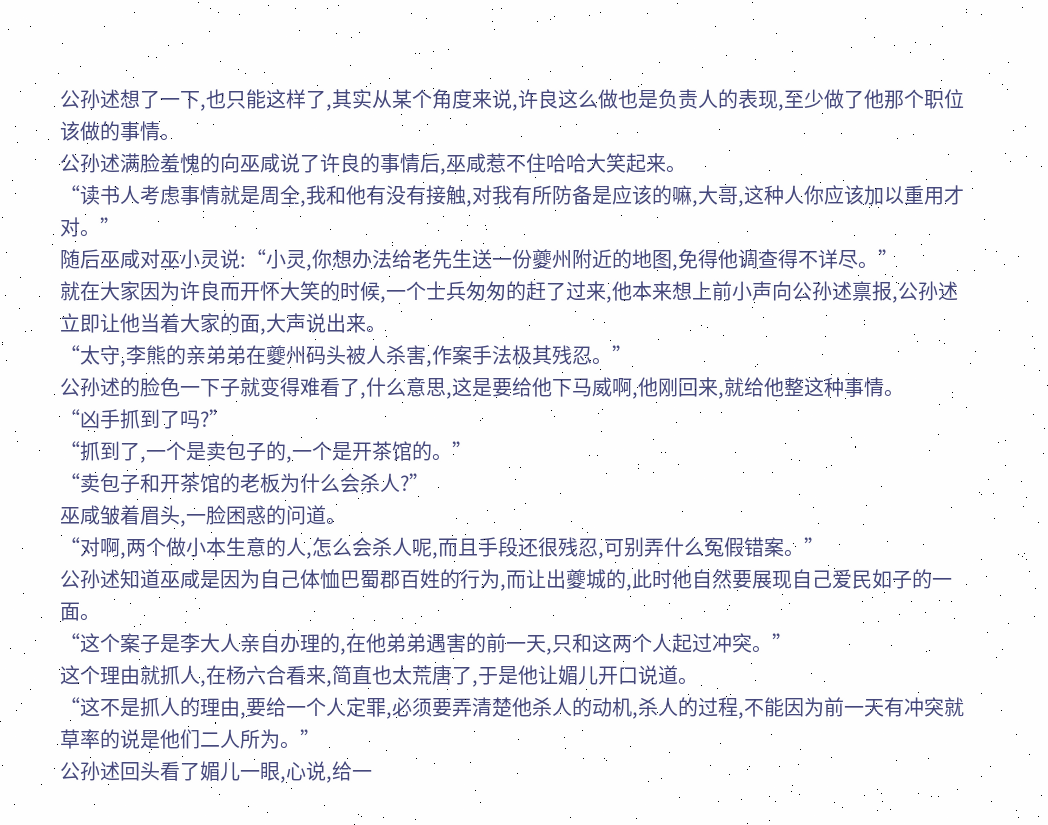公孙述想了一下,也只能这样了,其实从某个角度来说,许良这么做也是负责人的表现,至少做了他那个职位该做的事情。
公孙述满脸羞愧的向巫咸说了许良的事情后,巫咸惹不住哈哈大笑起来。
“读书人考虑事情就是周全,我和他有没有接触,对我有所防备是应该的嘛,大哥,这种人你应该加以重用才对。”
随后巫咸对巫小灵说:“小灵,你想办法给老先生送一份夔州附近的地图,免得他调查得不详尽。”
就在大家因为许良而开怀大笑的时候,一个士兵匆匆的赶了过来,他本来想上前小声向公孙述禀报,公孙述立即让他当着大家的面,大声说出来。
“太守,李熊的亲弟弟在夔州码头被人杀害,作案手法极其残忍。”
公孙述的脸色一下子就变得难看了,什么意思,这是要给他下马威啊,他刚回来,就给他整这种事情。
“凶手抓到了吗?”
“抓到了,一个是卖包子的,一个是开茶馆的。”
“卖包子和开茶馆的老板为什么会杀人?”
巫咸皱着眉头,一脸困惑的问道。
“对啊,两个做小本生意的人,怎么会杀人呢,而且手段还很残忍,可别弄什么冤假错案。”
公孙述知道巫咸是因为自己体恤巴蜀郡百姓的行为,而让出夔城的,此时他自然要展现自己爱民如子的一面。
“这个案子是李大人亲自办理的,在他弟弟遇害的前一天,只和这两个人起过冲突。”
这个理由就抓人,在杨六合看来,简直也太荒唐了,于是他让媚儿开口说道。
“这不是抓人的理由,要给一个人定罪,必须要弄清楚他杀人的动机,杀人的过程,不能因为前一天有冲突就草率的说是他们二人所为。”
公孙述回头看了媚儿一眼,心说,给一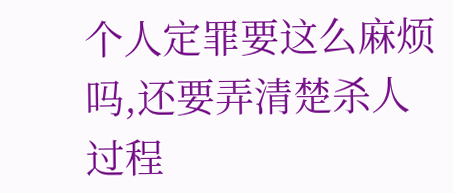个人定罪要这么麻烦吗,还要弄清楚杀人过程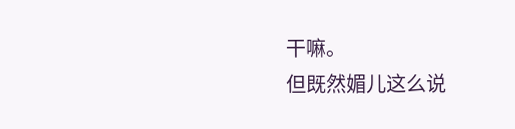干嘛。
但既然媚儿这么说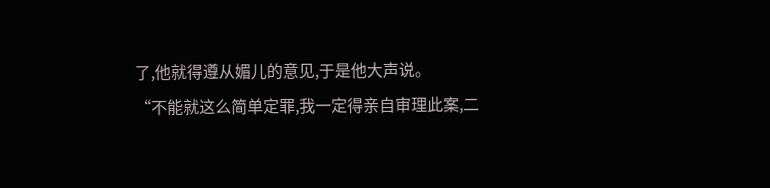了,他就得遵从媚儿的意见,于是他大声说。
“不能就这么简单定罪,我一定得亲自审理此案,二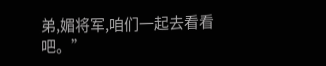弟,媚将军,咱们一起去看看吧。”